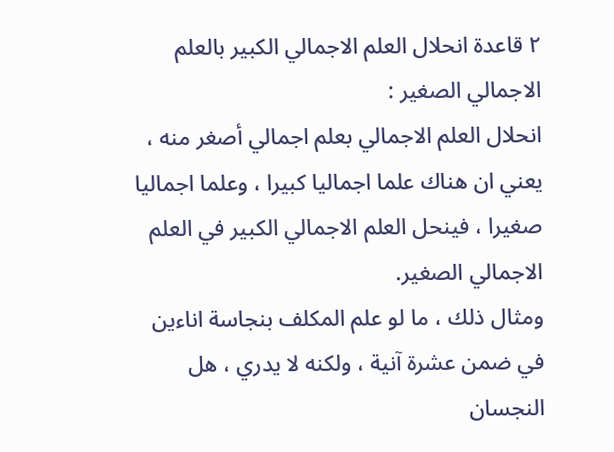٢ قاعدة انحلال العلم الاجمالي الكبير بالعلم الاجمالي الصغير :
انحلال العلم الاجمالي بعلم اجمالي أصغر منه ، يعني ان هناك علما اجماليا كبيرا ، وعلما اجماليا صغيرا ، فينحل العلم الاجمالي الكبير في العلم الاجمالي الصغير.
ومثال ذلك ، ما لو علم المكلف بنجاسة اناءين في ضمن عشرة آنية ، ولكنه لا يدري ، هل النجسان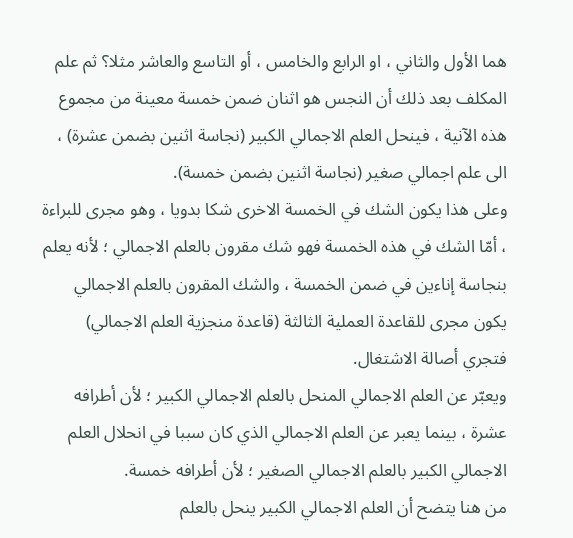هما الأول والثاني ، او الرابع والخامس ، أو التاسع والعاشر مثلا؟ ثم علم المكلف بعد ذلك أن النجس هو اثنان ضمن خمسة معينة من مجموع هذه الآنية ، فينحل العلم الاجمالي الكبير (نجاسة اثنين بضمن عشرة) ، الى علم اجمالي صغير (نجاسة اثنين بضمن خمسة).
وعلى هذا يكون الشك في الخمسة الاخرى شكا بدويا ، وهو مجرى للبراءة ، أمّا الشك في هذه الخمسة فهو شك مقرون بالعلم الاجمالي ؛ لأنه يعلم بنجاسة إناءين في ضمن الخمسة ، والشك المقرون بالعلم الاجمالي يكون مجرى للقاعدة العملية الثالثة (قاعدة منجزية العلم الاجمالي) فتجري أصالة الاشتغال.
ويعبّر عن العلم الاجمالي المنحل بالعلم الاجمالي الكبير ؛ لأن أطرافه عشرة ، بينما يعبر عن العلم الاجمالي الذي كان سببا في انحلال العلم الاجمالي الكبير بالعلم الاجمالي الصغير ؛ لأن أطرافه خمسة.
من هنا يتضح أن العلم الاجمالي الكبير ينحل بالعلم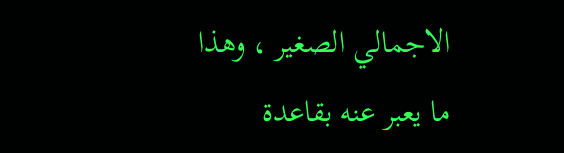الاجمالي الصغير ، وهذا ما يعبر عنه بقاعدة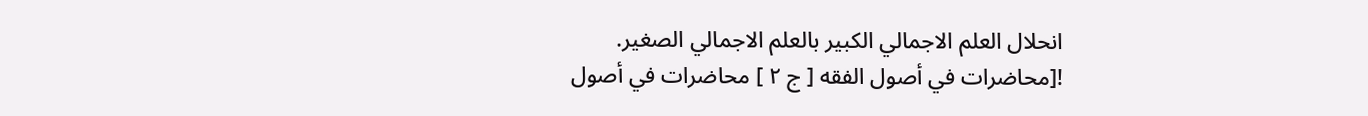انحلال العلم الاجمالي الكبير بالعلم الاجمالي الصغير.
![محاضرات في أصول الفقه [ ج ٢ ] محاضرات في أصول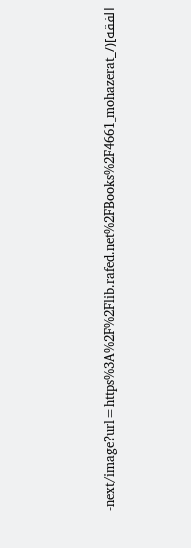الفقه](/_next/image?url=https%3A%2F%2Flib.rafed.net%2FBooks%2F4661_mohazerat-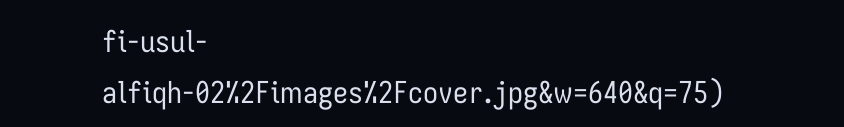fi-usul-alfiqh-02%2Fimages%2Fcover.jpg&w=640&q=75)